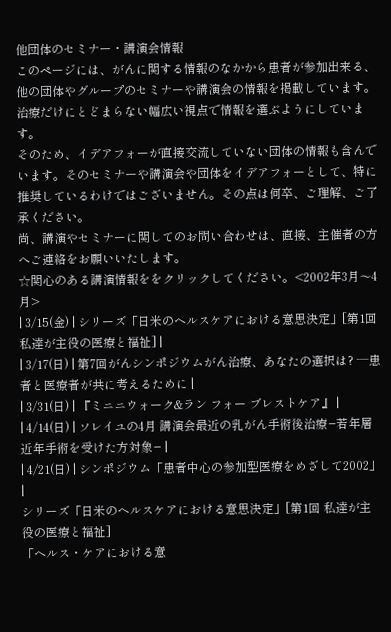他団体のセミナー・講演会情報
このページには、がんに関する情報のなかから患者が参加出来る、他の団体やグループのセミナーや講演会の情報を掲載しています。治療だけにとどまらない幅広い視点で情報を選ぶようにしています。
そのため、イデアフォーが直接交流していない団体の情報も含んでいます。そのセミナーや講演会や団体をイデアフォーとして、特に推奨しているわけではございません。その点は何卒、ご理解、ご了承ください。
尚、講演やセミナーに関してのお問い合わせは、直接、主催者の方へご連絡をお願いいたします。
☆関心のある講演情報ををクリックしてください。<2002年3月〜4月>
| 3/15(金) | シリーズ「日米のヘルスケアにおける意思決定」[第1回 私達が主役の医療と福祉] |
| 3/17(日) | 第7回がんシンポジウムがん治療、あなたの選択は? ─患者と医療者が共に考えるために |
| 3/31(日) | 『ミニニウォーク&ラン フォー ブレストケア』 |
| 4/14(日) | ソレイユの4月 講演会最近の乳がん手術後治療−若年層近年手術を受けた方対象− |
| 4/21(日) | シンポジウム「患者中心の参加型医療をめざして2002」 |
シリーズ「日米のヘルスケアにおける意思決定」[第1回 私達が主役の医療と福祉]
「ヘルス・ケアにおける意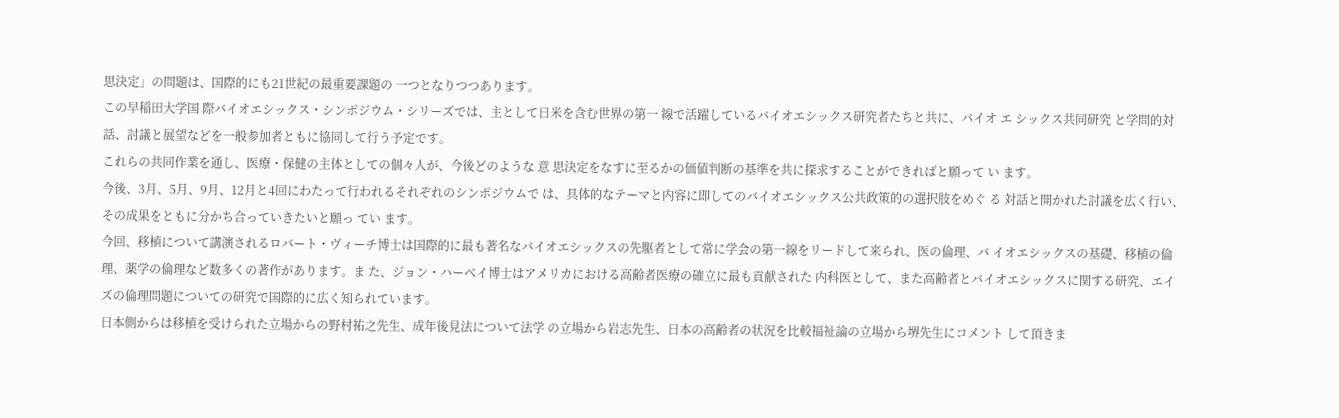思決定」の問題は、国際的にも21世紀の最重要課題の 一つとなりつつあります。
この早稲田大学国 際バイオエシックス・シンポジウム・シリーズでは、主として日米を含む世界の第一 線で活躍しているバイオエシックス研究者たちと共に、バイオ エ シックス共同研究 と学問的対話、討議と展望などを一般参加者ともに協同して行う予定です。
これらの共同作業を通し、医療・保健の主体としての個々人が、今後どのような 意 思決定をなすに至るかの価値判断の基準を共に探求することができればと願って い ます。
今後、3月、5月、9月、12月と4回にわたって行われるそれぞれのシンポジウムで は、具体的なテーマと内容に即してのバイオエシックス公共政策的の選択肢をめぐ る 対話と開かれた討議を広く行い、その成果をともに分かち合っていきたいと願っ てい ます。
今回、移植について講演されるロバート・ヴィーチ博士は国際的に最も著名なバイオエシックスの先駆者として常に学会の第一線をリードして来られ、医の倫理、バ イオエシックスの基礎、移植の倫理、薬学の倫理など数多くの著作があります。ま た、ジョン・ハーベイ博士はアメリカにおける高齢者医療の確立に最も貢献された 内科医として、また高齢者とバイオエシックスに関する研究、エイズの倫理問題についての研究で国際的に広く知られています。
日本側からは移植を受けられた立場からの野村祐之先生、成年後見法について法学 の立場から岩志先生、日本の高齢者の状況を比較福祉論の立場から堺先生にコメント して頂きま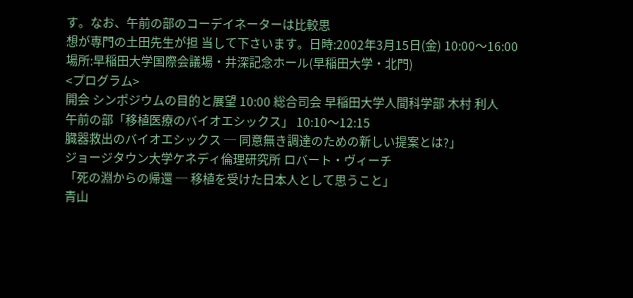す。なお、午前の部のコーデイネーターは比較思
想が専門の土田先生が担 当して下さいます。日時:2002年3月15日(金) 10:00〜16:00
場所:早稲田大学国際会議場・井深記念ホール(早稲田大学・北門)
<プログラム>
開会 シンポジウムの目的と展望 10:00 総合司会 早稲田大学人間科学部 木村 利人
午前の部「移植医療のバイオエシックス」 10:10〜12:15
臓器救出のバイオエシックス ─ 同意無き調達のための新しい提案とは?」
ジョージタウン大学ケネディ倫理研究所 ロバート・ヴィーチ
「死の淵からの帰還 ─ 移植を受けた日本人として思うこと」
青山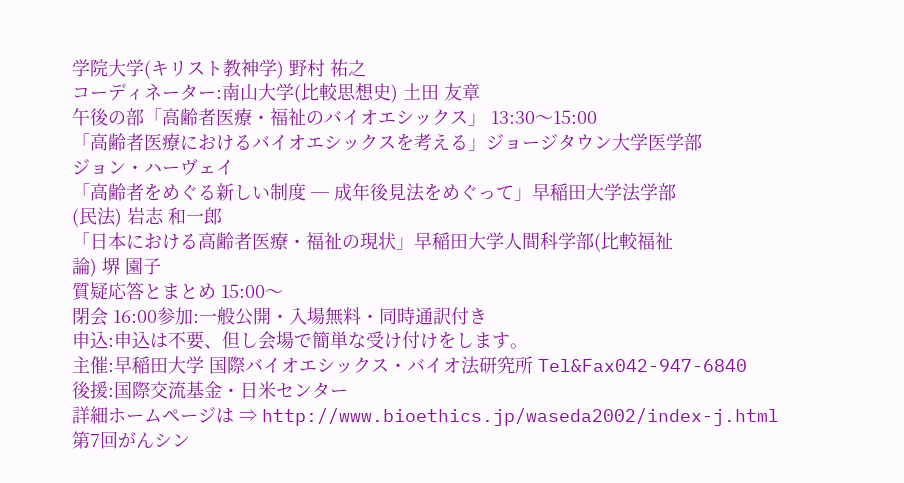学院大学(キリスト教神学) 野村 祐之
コーディネーター:南山大学(比較思想史) 土田 友章
午後の部「高齢者医療・福祉のバイオエシックス」 13:30〜15:00
「高齢者医療におけるバイオエシックスを考える」ジョージタウン大学医学部
ジョン・ハーヴェイ
「高齢者をめぐる新しい制度 ─ 成年後見法をめぐって」早稲田大学法学部
(民法) 岩志 和一郎
「日本における高齢者医療・福祉の現状」早稲田大学人間科学部(比較福祉
論) 堺 園子
質疑応答とまとめ 15:00〜
閉会 16:00参加:一般公開・入場無料・同時通訳付き
申込:申込は不要、但し会場で簡単な受け付けをします。
主催:早稲田大学 国際バイオエシックス・バイオ法研究所 Tel&Fax042-947-6840
後援:国際交流基金・日米センター
詳細ホームページは ⇒ http://www.bioethics.jp/waseda2002/index-j.html
第7回がんシン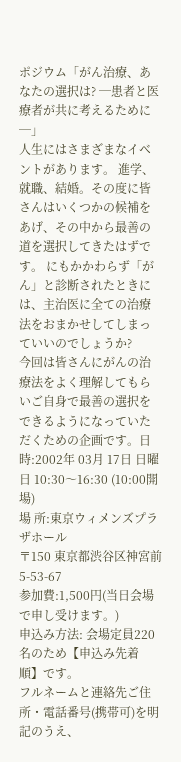ポジウム「がん治療、あなたの選択は? ─患者と医療者が共に考えるために─」
人生にはさまざまなイベントがあります。 進学、就職、結婚。その度に皆さんはいくつかの候補をあげ、その中から最善の道を選択してきたはずです。 にもかかわらず「がん」と診断されたときには、主治医に全ての治療法をおまかせしてしまっていいのでしょうか?
今回は皆さんにがんの治療法をよく理解してもらいご自身で最善の選択をできるようになっていただくための企画です。日 時:2002年 03月 17日 日曜日 10:30〜16:30 (10:00開場)
場 所:東京ウィメンズプラザホール
〒150 東京都渋谷区神宮前 5-53-67
参加費:1,500円(当日会場で申し受けます。)
申込み方法: 会場定員220名のため【申込み先着順】です。
フルネームと連絡先ご住所・電話番号(携帯可)を明記のうえ、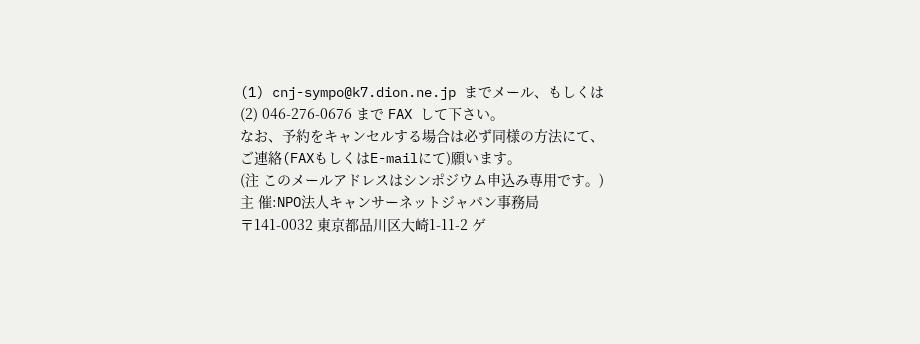(1) cnj-sympo@k7.dion.ne.jp までメール、もしくは
(2) 046-276-0676 まで FAX して下さい。
なお、予約をキャンセルする場合は必ず同様の方法にて、
ご連絡(FAXもしくはE-mailにて)願います。
(注 このメールアドレスはシンポジウム申込み専用です。)
主 催:NPO法人キャンサーネットジャパン事務局
〒141-0032 東京都品川区大崎1-11-2 ゲ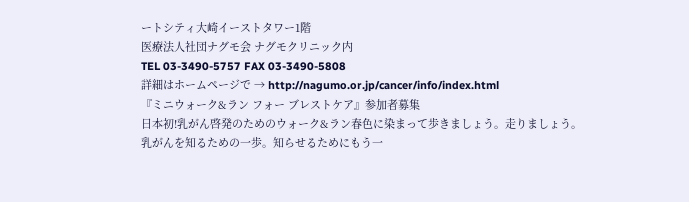ートシティ大崎イーストタワー1階
医療法人社団ナグモ会 ナグモクリニック内
TEL 03-3490-5757 FAX 03-3490-5808
詳細はホームページで → http://nagumo.or.jp/cancer/info/index.html
『ミニウォーク&ラン フォー ブレストケア』参加者募集
日本初!乳がん啓発のためのウォーク&ラン春色に染まって歩きましょう。走りましょう。乳がんを知るための一歩。知らせるためにもう一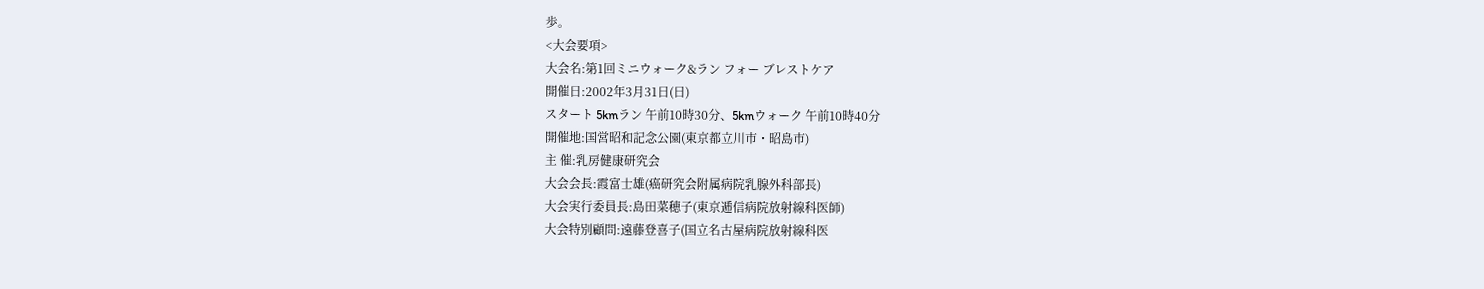歩。
<大会要項>
大会名:第1回ミニウォーク&ラン フォー ブレストケア
開催日:2002年3月31日(日)
スタート 5kmラン 午前10時30分、5kmウォーク 午前10時40分
開催地:国営昭和記念公園(東京都立川市・昭島市)
主 催:乳房健康研究会
大会会長:霞富士雄(癌研究会附属病院乳腺外科部長)
大会実行委員長:島田菜穂子(東京逓信病院放射線科医師)
大会特別顧問:遠藤登喜子(国立名古屋病院放射線科医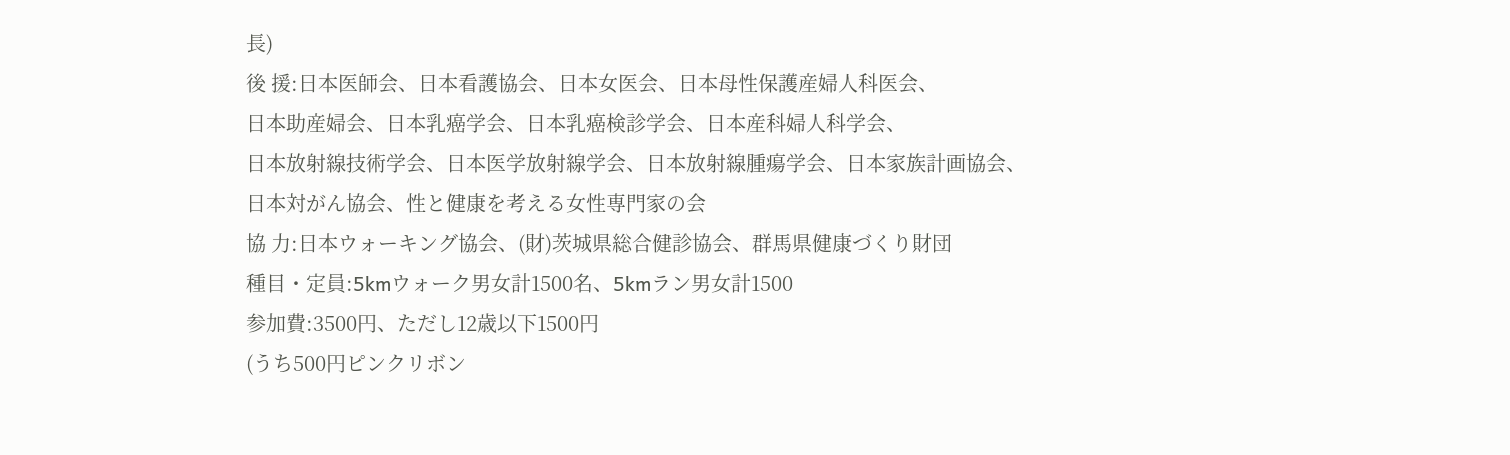長)
後 援:日本医師会、日本看護協会、日本女医会、日本母性保護産婦人科医会、
日本助産婦会、日本乳癌学会、日本乳癌検診学会、日本産科婦人科学会、
日本放射線技術学会、日本医学放射線学会、日本放射線腫瘍学会、日本家族計画協会、
日本対がん協会、性と健康を考える女性専門家の会
協 力:日本ウォーキング協会、(財)茨城県総合健診協会、群馬県健康づくり財団
種目・定員:5kmウォーク男女計1500名、5kmラン男女計1500
参加費:3500円、ただし12歳以下1500円
(うち500円ピンクリボン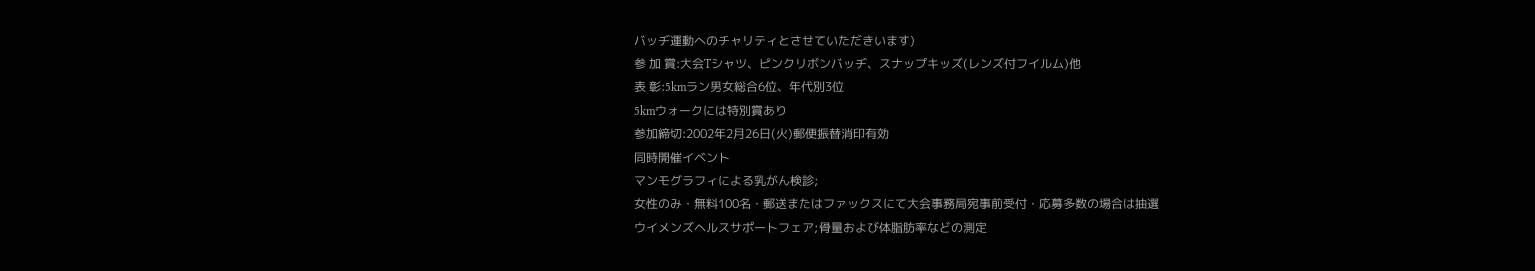バッヂ運動へのチャリティとさせていただきいます)
参 加 賞:大会Tシャツ、ピンクリボンバッヂ、スナップキッズ(レンズ付フイルム)他
表 彰:5kmラン男女総合6位、年代別3位
5kmウォークには特別賞あり
参加締切:2002年2月26日(火)郵便振替消印有効
同時開催イベント
マンモグラフィによる乳がん検診;
女性のみ・無料100名・郵送またはファックスにて大会事務局宛事前受付・応募多数の場合は抽選
ウイメンズヘルスサポートフェア;骨量および体脂肪率などの測定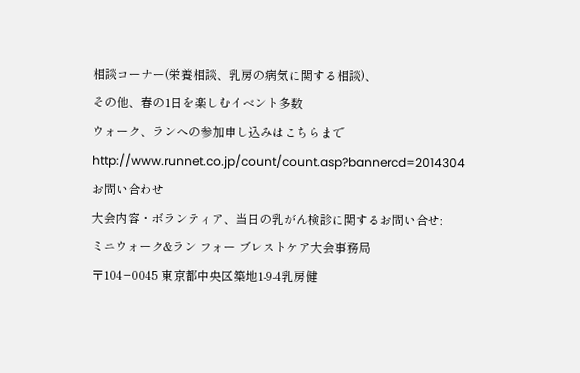相談コーナー(栄養相談、乳房の病気に関する相談)、
その他、春の1日を楽しむイベント多数
ウォーク、ランへの参加申し込みはこちらまで
http://www.runnet.co.jp/count/count.asp?bannercd=2014304
お問い合わせ
大会内容・ボランティア、当日の乳がん検診に関するお問い合せ:
ミニウォーク&ラン フォー ブレストケア大会事務局
〒104−0045 東京都中央区築地1-9-4乳房健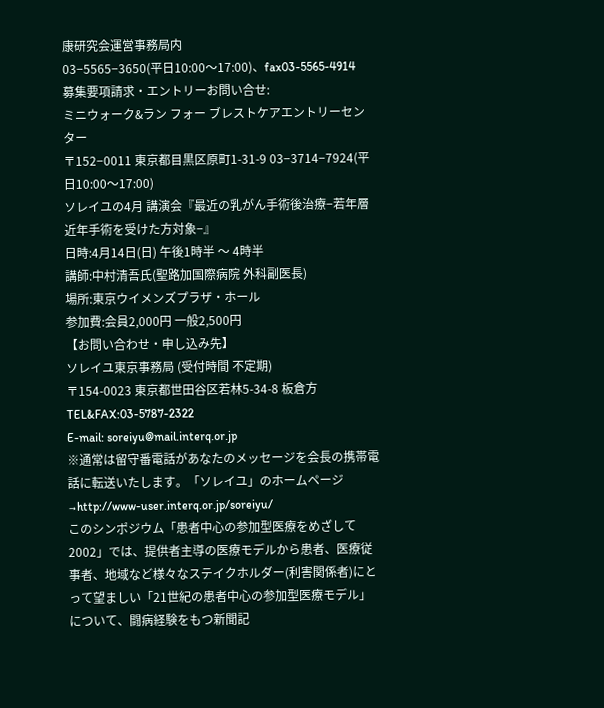康研究会運営事務局内
03−5565−3650(平日10:00〜17:00)、fax03-5565-4914
募集要項請求・エントリーお問い合せ:
ミニウォーク&ラン フォー ブレストケアエントリーセンター
〒152−0011 東京都目黒区原町1-31-9 03−3714−7924(平日10:00〜17:00)
ソレイユの4月 講演会『最近の乳がん手術後治療−若年層近年手術を受けた方対象−』
日時:4月14日(日) 午後1時半 〜 4時半
講師:中村清吾氏(聖路加国際病院 外科副医長)
場所:東京ウイメンズプラザ・ホール
参加費:会員2,000円 一般2,500円
【お問い合わせ・申し込み先】
ソレイユ東京事務局 (受付時間 不定期)
〒154-0023 東京都世田谷区若林5-34-8 板倉方
TEL&FAX:03-5787-2322
E-mail: soreiyu@mail.interq.or.jp
※通常は留守番電話があなたのメッセージを会長の携帯電話に転送いたします。「ソレイユ」のホームページ →http://www-user.interq.or.jp/soreiyu/
このシンポジウム「患者中心の参加型医療をめざして2002」では、提供者主導の医療モデルから患者、医療従事者、地域など様々なステイクホルダー(利害関係者)にとって望ましい「21世紀の患者中心の参加型医療モデル」について、闘病経験をもつ新聞記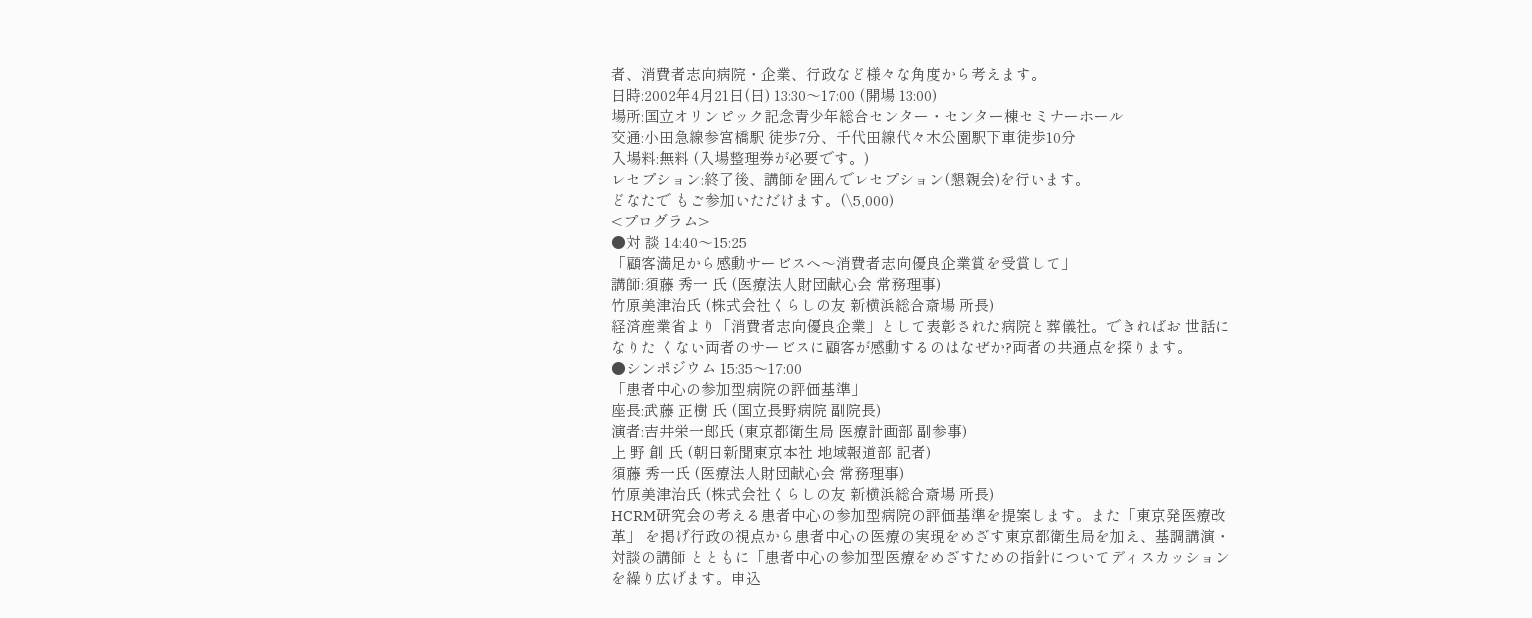者、消費者志向病院・企業、行政など様々な角度から考えます。
日時:2002年4月21日(日) 13:30〜17:00 (開場 13:00)
場所:国立オリンピック記念青少年総合センター・センター棟セミナーホール
交通:小田急線参宮橋駅 徒歩7分、千代田線代々木公園駅下車徒歩10分
入場料:無料 (入場整理券が必要です。)
レセプション:終了後、講師を囲んでレセプション(懇親会)を行います。
どなたで もご参加いただけます。(\5,000)
<プログラム>
●対 談 14:40〜15:25
「顧客満足から感動サービスへ〜消費者志向優良企業賞を受賞して」
講師:須藤 秀一 氏 (医療法人財団献心会 常務理事)
竹原美津治氏 (株式会社くらしの友 新横浜総合斎場 所長)
経済産業省より「消費者志向優良企業」として表彰された病院と葬儀社。できればお 世話になりた くない両者のサービスに顧客が感動するのはなぜか?両者の共通点を探ります。
●シンポジウム 15:35〜17:00
「患者中心の参加型病院の評価基準」
座長:武藤 正樹 氏 (国立長野病院 副院長)
演者:吉井栄一郎氏 (東京都衛生局 医療計画部 副参事)
上 野 創 氏 (朝日新聞東京本社 地域報道部 記者)
須藤 秀一氏 (医療法人財団献心会 常務理事)
竹原美津治氏 (株式会社くらしの友 新横浜総合斎場 所長)
HCRM研究会の考える患者中心の参加型病院の評価基準を提案します。また「東京発医療改革」 を掲げ行政の視点から患者中心の医療の実現をめざす東京都衛生局を加え、基調講演・対談の講師 とともに「患者中心の参加型医療をめざすための指針についてディスカッションを繰り広げます。申込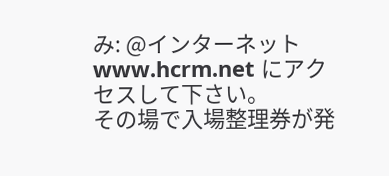み: @インターネット www.hcrm.net にアクセスして下さい。
その場で入場整理券が発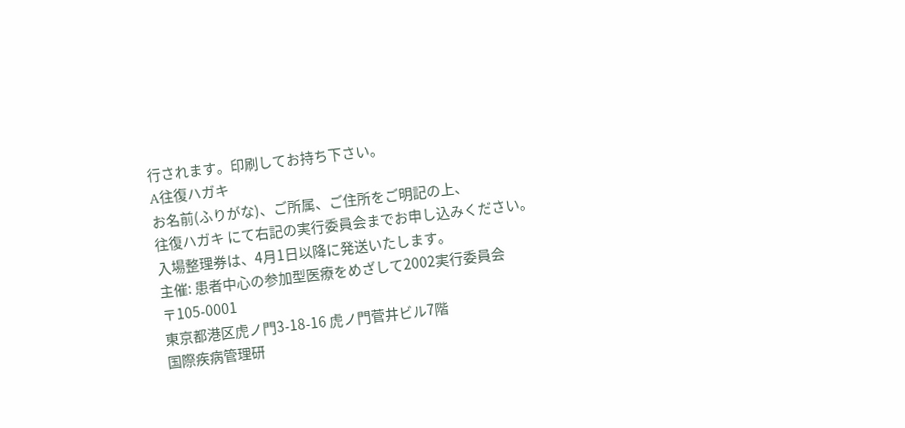行されます。印刷してお持ち下さい。
A往復ハガキ
お名前(ふりがな)、ご所属、ご住所をご明記の上、
往復ハガキ にて右記の実行委員会までお申し込みください。
入場整理券は、4月1日以降に発送いたします。
主催: 患者中心の参加型医療をめざして2002実行委員会
〒105-0001
東京都港区虎ノ門3-18-16 虎ノ門菅井ビル7階
国際疾病管理研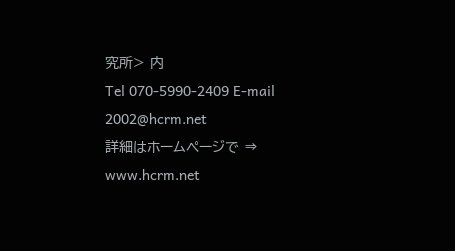究所> 内
Tel 070-5990-2409 E-mail 2002@hcrm.net
詳細はホームページで ⇒ www.hcrm.net